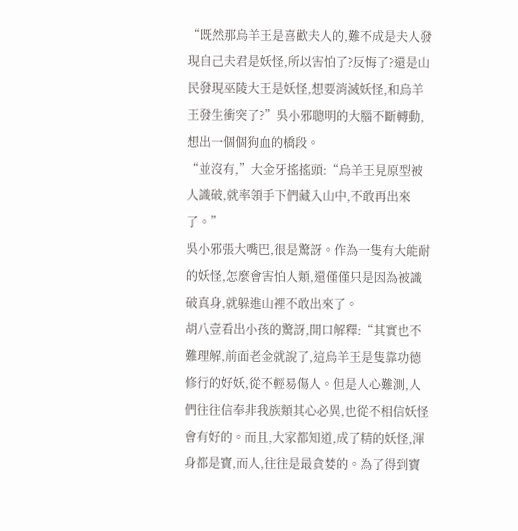“既然那烏羊王是喜歡夫人的,難不成是夫人發現自己夫君是妖怪,所以害怕了?反悔了?還是山民發現巫陵大王是妖怪,想要消滅妖怪,和烏羊王發生衝突了?”吳小邪聰明的大腦不斷轉動,想出一個個狗血的橋段。
“並沒有,”大金牙搖搖頭:“烏羊王見原型被人識破,就率領手下們藏入山中,不敢再出來了。”
吳小邪張大嘴巴,很是驚訝。作為一隻有大能耐的妖怪,怎麼會害怕人類,還僅僅只是因為被識破真身,就躲進山裡不敢出來了。
胡八壹看出小孩的驚訝,開口解釋:“其實也不難理解,前面老金就說了,這烏羊王是隻靠功德修行的好妖,從不輕易傷人。但是人心難測,人們往往信奉非我族類其心必異,也從不相信妖怪會有好的。而且,大家都知道,成了精的妖怪,渾身都是寶,而人,往往是最貪婪的。為了得到寶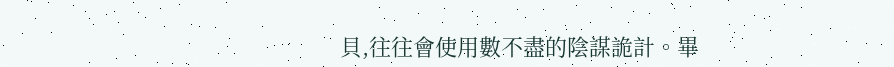貝,往往會使用數不盡的陰謀詭計。畢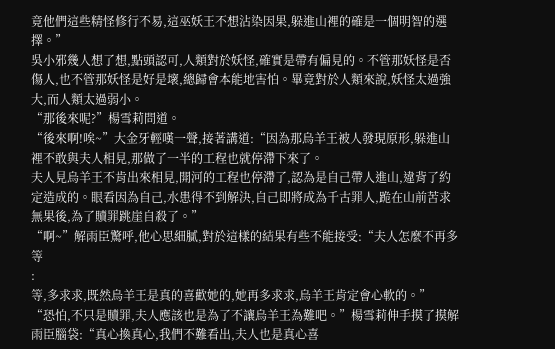竟他們這些精怪修行不易,這巫妖王不想沾染因果,躲進山裡的確是一個明智的選擇。”
吳小邪幾人想了想,點頭認可,人類對於妖怪,確實是帶有偏見的。不管那妖怪是否傷人,也不管那妖怪是好是壞,總歸會本能地害怕。畢竟對於人類來說,妖怪太過強大,而人類太過弱小。
“那後來呢?”楊雪莉問道。
“後來啊!唉~”大金牙輕嘆一聲,接著講道:“因為那烏羊王被人發現原形,躲進山裡不敢與夫人相見,那做了一半的工程也就停滯下來了。
夫人見烏羊王不肯出來相見,開河的工程也停滯了,認為是自己帶人進山,違背了約定造成的。眼看因為自己,水患得不到解決,自己即將成為千古罪人,跪在山前苦求無果後,為了贖罪跳崖自殺了。”
“啊~”解雨臣驚呼,他心思細膩,對於這樣的結果有些不能接受:“夫人怎麼不再多等
:
等,多求求,既然烏羊王是真的喜歡她的,她再多求求,烏羊王肯定會心軟的。”
“恐怕,不只是贖罪,夫人應該也是為了不讓烏羊王為難吧。”楊雪莉伸手摸了摸解雨臣腦袋:“真心換真心,我們不難看出,夫人也是真心喜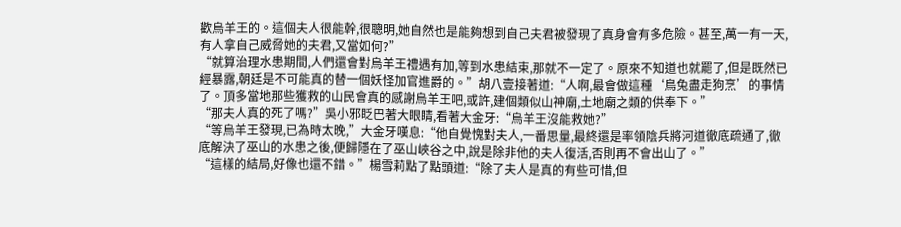歡烏羊王的。這個夫人很能幹,很聰明,她自然也是能夠想到自己夫君被發現了真身會有多危險。甚至,萬一有一天,有人拿自己威脅她的夫君,又當如何?”
“就算治理水患期間,人們還會對烏羊王禮遇有加,等到水患結束,那就不一定了。原來不知道也就罷了,但是既然已經暴露,朝廷是不可能真的替一個妖怪加官進爵的。”胡八壹接著道:“人啊,最會做這種‘鳥兔盡走狗烹’的事情了。頂多當地那些獲救的山民會真的感謝烏羊王吧,或許,建個類似山神廟,土地廟之類的供奉下。”
“那夫人真的死了嗎?”吳小邪眨巴著大眼睛,看著大金牙:“烏羊王沒能救她?”
“等烏羊王發現,已為時太晚,”大金牙嘆息:“他自覺愧對夫人,一番思量,最終還是率領陰兵將河道徹底疏通了,徹底解決了巫山的水患之後,便歸隱在了巫山峽谷之中,說是除非他的夫人復活,否則再不會出山了。”
“這樣的結局,好像也還不錯。”楊雪莉點了點頭道:“除了夫人是真的有些可惜,但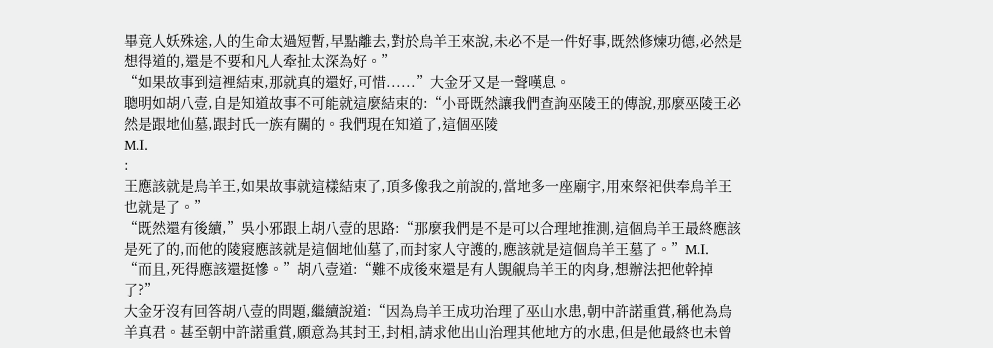畢竟人妖殊途,人的生命太過短暫,早點離去,對於烏羊王來說,未必不是一件好事,既然修煉功德,必然是想得道的,還是不要和凡人牽扯太深為好。”
“如果故事到這裡結束,那就真的還好,可惜......”大金牙又是一聲嘆息。
聰明如胡八壹,自是知道故事不可能就這麼結束的:“小哥既然讓我們查詢巫陵王的傳說,那麼巫陵王必然是跟地仙墓,跟封氏一族有關的。我們現在知道了,這個巫陵
M.Ι.
:
王應該就是烏羊王,如果故事就這樣結束了,頂多像我之前說的,當地多一座廟宇,用來祭祀供奉烏羊王也就是了。”
“既然還有後續,”吳小邪跟上胡八壹的思路:“那麼我們是不是可以合理地推測,這個烏羊王最終應該是死了的,而他的陵寢應該就是這個地仙墓了,而封家人守護的,應該就是這個烏羊王墓了。”M.Ι.
“而且,死得應該還挺慘。”胡八壹道:“難不成後來還是有人覬覦烏羊王的肉身,想辦法把他幹掉了?”
大金牙沒有回答胡八壹的問題,繼續說道:“因為烏羊王成功治理了巫山水患,朝中許諾重賞,稱他為烏羊真君。甚至朝中許諾重賞,願意為其封王,封相,請求他出山治理其他地方的水患,但是他最終也未曾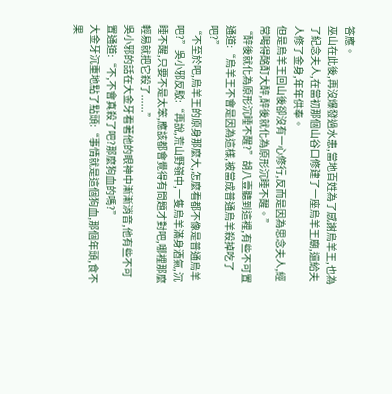答應。
巫山在此後,再沒爆發過水患,當地百姓為了感謝烏羊王,也為了紀念夫人,在當初那個山谷口修建了一座烏羊王廟,還給夫人修了金身,年年供奉。
但是烏羊王回山後卻沒有一心修行,反而是因為思念夫人,經常喝得酩酊大醉,醉後就化為原形沉睡不醒。”
“醉後就化為原形沉睡不醒?”胡八壹聽到這裡,有些不可置通道:“烏羊王不會是因為這樣,被當成普通烏羊殺掉吃了吧?”
“不至於吧,烏羊王的原身那麼大,怎麼看都不像是普通烏羊吧?”吳小邪反駁:“再說,荒山野嶺中,一隻烏羊滿身酒氣,沉睡不醒,只要不是太笨,應該都會覺得有問題才對吧,哪裡那麼輕易就把它殺了......”
吳小邪的話在大金牙看著他的眼神中漸漸消音,他有些不可置通道:“不,不會真殺了吧?那麼狗血的嗎?”
大金牙沉重地點了點頭:“事情就是這個狗血,那個年頭,食不果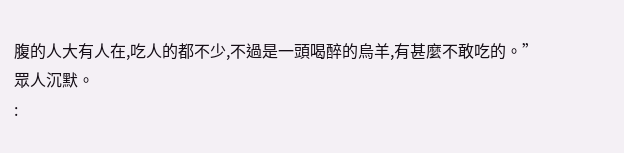腹的人大有人在,吃人的都不少,不過是一頭喝醉的烏羊,有甚麼不敢吃的。”
眾人沉默。
: